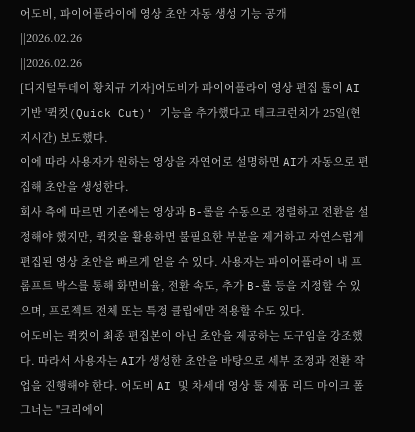어도비, 파이어플라이에 영상 초안 자동 생성 기능 공개
||2026.02.26
||2026.02.26
[디지털투데이 황치규 기자]어도비가 파이어플라이 영상 편집 툴이 AI 기반 '퀵컷(Quick Cut)' 기능을 추가했다고 테크크런치가 25일(현지시간) 보도했다.
이에 따라 사용자가 원하는 영상을 자연어로 설명하면 AI가 자동으로 편집해 초안을 생성한다.
회사 측에 따르면 기존에는 영상과 B-롤을 수동으로 정렬하고 전환을 설정해야 했지만, 퀵컷을 활용하면 불필요한 부분을 제거하고 자연스럽게 편집된 영상 초안을 빠르게 얻을 수 있다. 사용자는 파이어플라이 내 프롬프트 박스를 통해 화면비율, 전환 속도, 추가 B-롤 등을 지정할 수 있으며, 프로젝트 전체 또는 특정 클립에만 적용할 수도 있다.
어도비는 퀵컷이 최종 편집본이 아닌 초안을 제공하는 도구임을 강조했다. 따라서 사용자는 AI가 생성한 초안을 바탕으로 세부 조정과 전환 작업을 진행해야 한다. 어도비 AI 및 차세대 영상 툴 제품 리드 마이크 폴그너는 "크리에이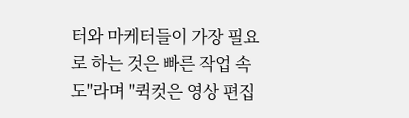터와 마케터들이 가장 필요로 하는 것은 빠른 작업 속도"라며 "퀵컷은 영상 편집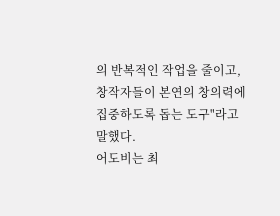의 반복적인 작업을 줄이고, 창작자들이 본연의 창의력에 집중하도록 돕는 도구"라고 말했다.
어도비는 최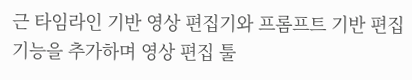근 타임라인 기반 영상 편집기와 프롬프트 기반 편집 기능을 추가하며 영상 편집 툴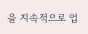을 지속적으로 업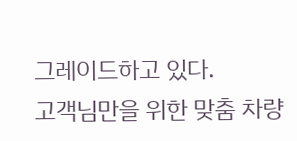그레이드하고 있다.
고객님만을 위한 맞춤 차량